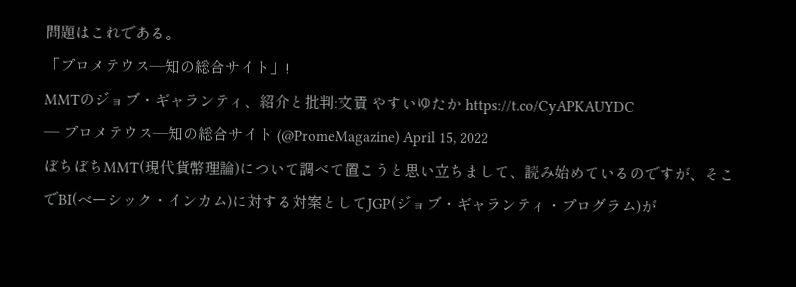問題はこれである。
「プロメテウス―知の総合サイト」!
MMTのジョブ・ギャランティ、紹介と批判:文責 やすいゆたか https://t.co/CyAPKAUYDC
— プロメテウス―知の総合サイト (@PromeMagazine) April 15, 2022
ぼちぼちMMT(現代貨幣理論)について調べて置こうと思い立ちまして、読み始めているのですが、そこでBI(ベーシック・インカム)に対する対案としてJGP(ジョブ・ギャランティ・プログラム)が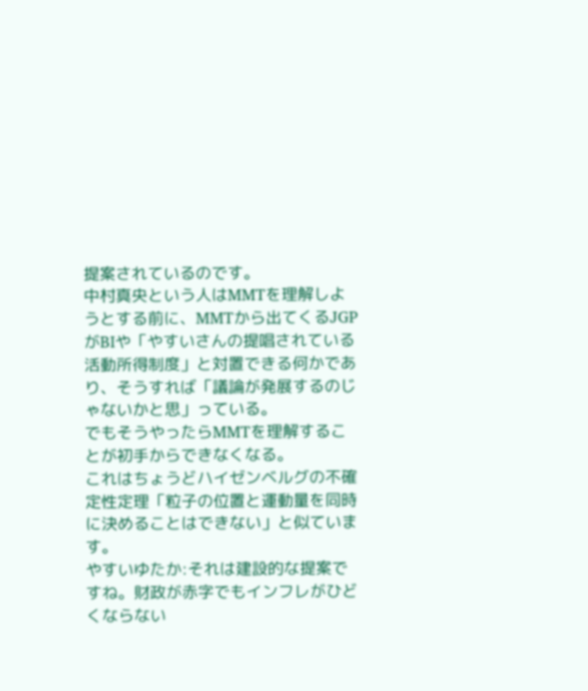提案されているのです。
中村真央という人はMMTを理解しようとする前に、MMTから出てくるJGPがBIや「やすいさんの提唱されている活動所得制度」と対置できる何かであり、そうすれば「議論が発展するのじゃないかと思」っている。
でもそうやったらMMTを理解することが初手からできなくなる。
これはちょうどハイゼンベルグの不確定性定理「粒子の位置と運動量を同時に決めることはできない」と似ています。
やすいゆたか:それは建設的な提案ですね。財政が赤字でもインフレがひどくならない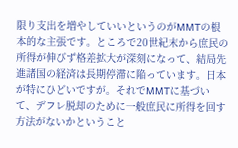限り支出を増やしていいというのがMMTの根本的な主張です。ところで20世紀末から庶民の所得が伸びず格差拡大が深刻になって、結局先進諸国の経済は長期停滞に陥っています。日本が特にひどいですが。それでMMTに基づいて、デフレ脱却のために一般庶民に所得を回す方法がないかということ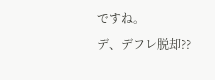ですね。
デ、デフレ脱却??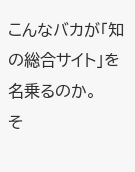こんなバカが「知の総合サイト」を名乗るのか。
そ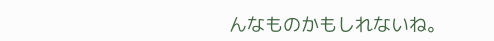んなものかもしれないね。